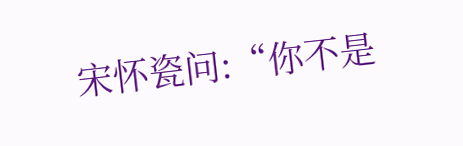宋怀瓷问:“你不是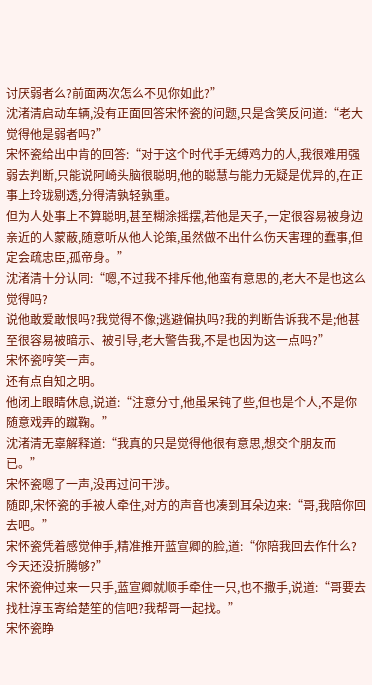讨厌弱者么?前面两次怎么不见你如此?”
沈渚清启动车辆,没有正面回答宋怀瓷的问题,只是含笑反问道:“老大觉得他是弱者吗?”
宋怀瓷给出中肯的回答:“对于这个时代手无缚鸡力的人,我很难用强弱去判断,只能说阿崎头脑很聪明,他的聪慧与能力无疑是优异的,在正事上玲珑剔透,分得清孰轻孰重。
但为人处事上不算聪明,甚至糊涂摇摆,若他是天子,一定很容易被身边亲近的人蒙蔽,随意听从他人论策,虽然做不出什么伤天害理的蠢事,但定会疏忠臣,孤帝身。”
沈渚清十分认同:“嗯,不过我不排斥他,他蛮有意思的,老大不是也这么觉得吗?
说他敢爱敢恨吗?我觉得不像;逃避偏执吗?我的判断告诉我不是;他甚至很容易被暗示、被引导,老大警告我,不是也因为这一点吗?”
宋怀瓷哼笑一声。
还有点自知之明。
他闭上眼睛休息,说道:“注意分寸,他虽呆钝了些,但也是个人,不是你随意戏弄的蹴鞠。”
沈渚清无辜解释道:“我真的只是觉得他很有意思,想交个朋友而已。”
宋怀瓷嗯了一声,没再过问干涉。
随即,宋怀瓷的手被人牵住,对方的声音也凑到耳朵边来:“哥,我陪你回去吧。”
宋怀瓷凭着感觉伸手,精准推开蓝宣卿的脸,道:“你陪我回去作什么?今天还没折腾够?”
宋怀瓷伸过来一只手,蓝宣卿就顺手牵住一只,也不撒手,说道:“哥要去找杜淳玉寄给楚笙的信吧?我帮哥一起找。”
宋怀瓷睁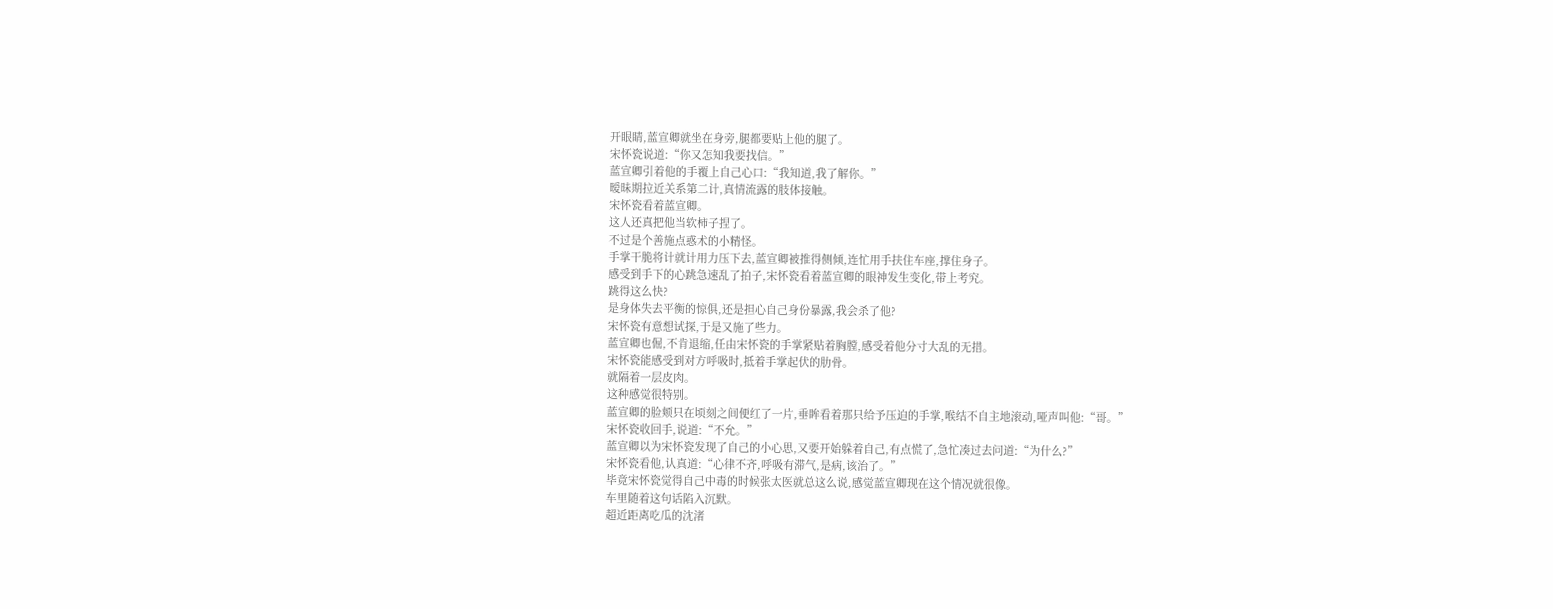开眼睛,蓝宣卿就坐在身旁,腿都要贴上他的腿了。
宋怀瓷说道:“你又怎知我要找信。”
蓝宣卿引着他的手覆上自己心口:“我知道,我了解你。”
暧昧期拉近关系第二计,真情流露的肢体接触。
宋怀瓷看着蓝宣卿。
这人还真把他当软柿子捏了。
不过是个善施点惑术的小精怪。
手掌干脆将计就计用力压下去,蓝宣卿被推得侧倾,连忙用手扶住车座,撑住身子。
感受到手下的心跳急速乱了拍子,宋怀瓷看着蓝宣卿的眼神发生变化,带上考究。
跳得这么快?
是身体失去平衡的惊俱,还是担心自己身份暴露,我会杀了他?
宋怀瓷有意想试探,于是又施了些力。
蓝宣卿也倔,不肯退缩,任由宋怀瓷的手掌紧贴着胸膛,感受着他分寸大乱的无措。
宋怀瓷能感受到对方呼吸时,抵着手掌起伏的肋骨。
就隔着一层皮肉。
这种感觉很特别。
蓝宣卿的脸颊只在顷刻之间便红了一片,垂眸看着那只给予压迫的手掌,喉结不自主地滚动,哑声叫他:“哥。”
宋怀瓷收回手,说道:“不允。”
蓝宣卿以为宋怀瓷发现了自己的小心思,又要开始躲着自己,有点慌了,急忙凑过去问道:“为什么?”
宋怀瓷看他,认真道:“心律不齐,呼吸有滞气,是病,该治了。”
毕竟宋怀瓷觉得自己中毒的时候张太医就总这么说,感觉蓝宣卿现在这个情况就很像。
车里随着这句话陷入沉默。
超近距离吃瓜的沈渚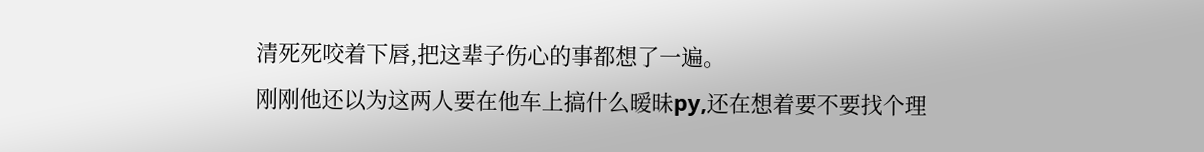清死死咬着下唇,把这辈子伤心的事都想了一遍。
刚刚他还以为这两人要在他车上搞什么暧昧py,还在想着要不要找个理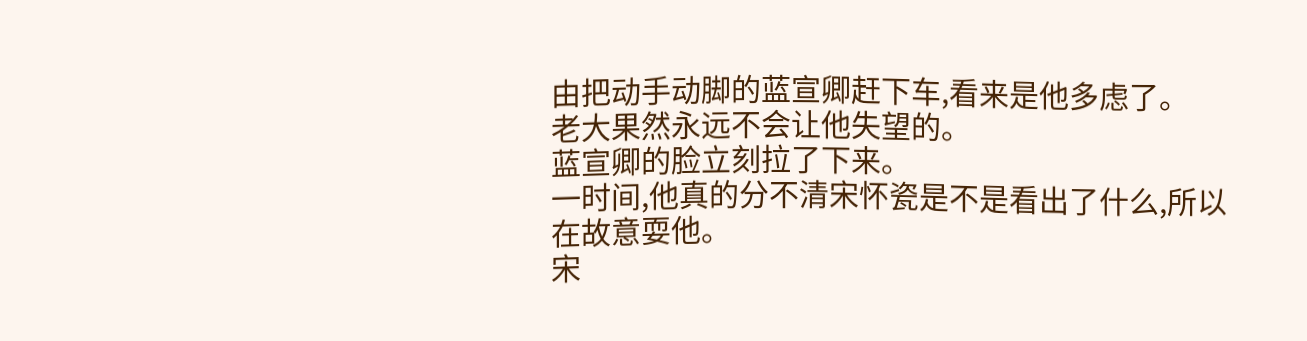由把动手动脚的蓝宣卿赶下车,看来是他多虑了。
老大果然永远不会让他失望的。
蓝宣卿的脸立刻拉了下来。
一时间,他真的分不清宋怀瓷是不是看出了什么,所以在故意耍他。
宋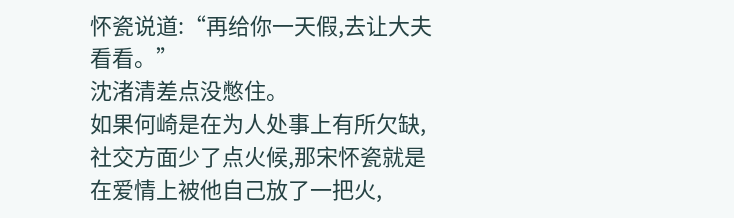怀瓷说道:“再给你一天假,去让大夫看看。”
沈渚清差点没憋住。
如果何崎是在为人处事上有所欠缺,社交方面少了点火候,那宋怀瓷就是在爱情上被他自己放了一把火,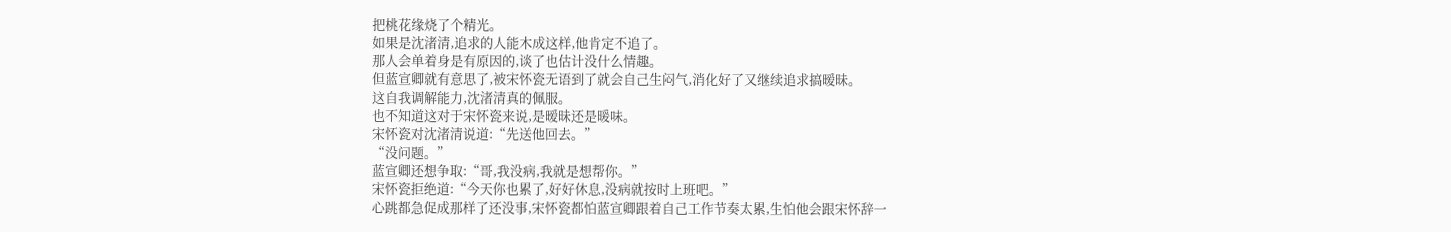把桃花缘烧了个精光。
如果是沈渚清,追求的人能木成这样,他肯定不追了。
那人会单着身是有原因的,谈了也估计没什么情趣。
但蓝宣卿就有意思了,被宋怀瓷无语到了就会自己生闷气,消化好了又继续追求搞暧昧。
这自我调解能力,沈渚清真的佩服。
也不知道这对于宋怀瓷来说,是暧昧还是暖味。
宋怀瓷对沈渚清说道:“先送他回去。”
“没问题。”
蓝宣卿还想争取:“哥,我没病,我就是想帮你。”
宋怀瓷拒绝道:“今天你也累了,好好休息,没病就按时上班吧。”
心跳都急促成那样了还没事,宋怀瓷都怕蓝宣卿跟着自己工作节奏太累,生怕他会跟宋怀辞一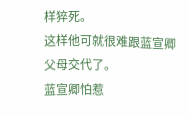样猝死。
这样他可就很难跟蓝宣卿父母交代了。
蓝宣卿怕惹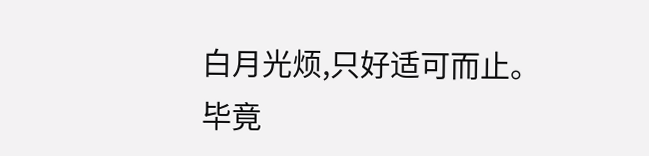白月光烦,只好适可而止。
毕竟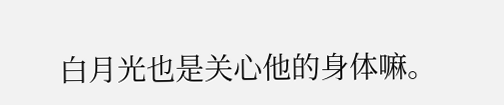白月光也是关心他的身体嘛。